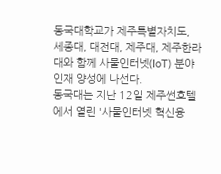동국대학교가 제주특별자치도, 세종대, 대전대, 제주대, 제주한라대와 함께 사물인터넷(IoT) 분야 인재 양성에 나선다.
동국대는 지난 12일 제주썬호텔에서 열린 '사물인터넷 혁신융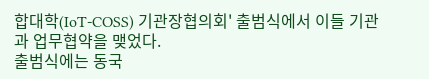합대학(IoT-COSS) 기관장협의회' 출범식에서 이들 기관과 업무협약을 맺었다.
출범식에는 동국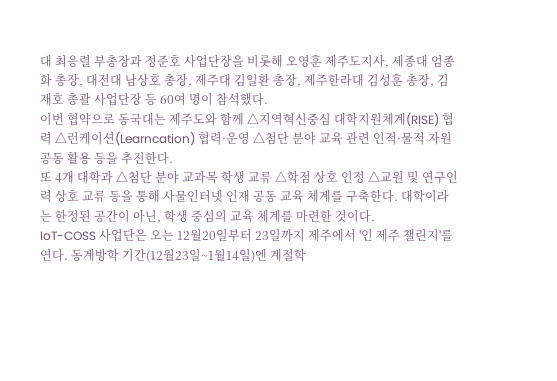대 최응렬 부총장과 정준호 사업단장을 비롯해 오영훈 제주도지사, 세종대 엄종화 총장, 대전대 남상호 총장, 제주대 김일환 총장, 제주한라대 김성훈 총장, 김재호 총괄 사업단장 등 60여 명이 참석했다.
이번 협약으로 동국대는 제주도와 함께 △지역혁신중심 대학지원체계(RISE) 협력 △런케이션(Learncation) 협력·운영 △첨단 분야 교육 관련 인적·물적 자원 공동 활용 등을 추진한다.
또 4개 대학과 △첨단 분야 교과목 학생 교류 △학점 상호 인정 △교원 및 연구인력 상호 교류 등을 통해 사물인터넷 인재 공동 교육 체계를 구축한다. 대학이라는 한정된 공간이 아닌, 학생 중심의 교육 체계를 마련한 것이다.
IoT-COSS 사업단은 오는 12월20일부터 23일까지 제주에서 '인 제주 챌린지'를 연다. 동계방학 기간(12월23일~1월14일)엔 계절학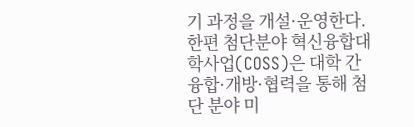기 과정을 개설·운영한다.
한편 첨단분야 혁신융합대학사업(COSS)은 대학 간 융합·개방·협력을 통해 첨단 분야 미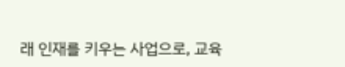래 인재를 키우는 사업으로, 교육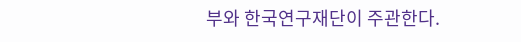부와 한국연구재단이 주관한다.